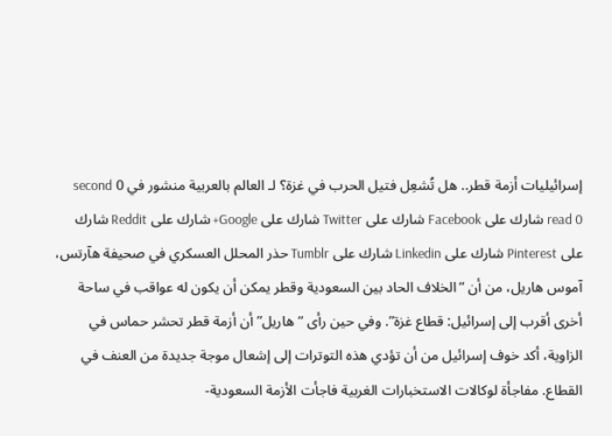إسرائيليات أزمة قطر.. هل تُشعِل فتيل الحرب في غزة؟ لـ العالم بالعربية منشور في 0 second read 0 شارك على Facebook شارك على Twitter شارك على Google+ شارك على Reddit شارك على Pinterest شارك على Linkedin شارك على Tumblr حذر المحلل العسكري في صحيفة هآرتس، آموس هاريل، من أن “الخلاف الحاد بين السعودية وقطر يمكن أن يكون له عواقب في ساحة أخرى أقرب إلى إسرائيل: قطاع غزة”. وفي حين رأى “هاريل” أن أزمة قطر تحشر حماس في الزاوية، أكد خوف إسرائيل من أن تؤدي هذه التوترات إلى إشعال موجة جديدة من العنف في القطاع. مفاجأة لوكالات الاستخبارات الغربية فاجأت الأزمة السعودية-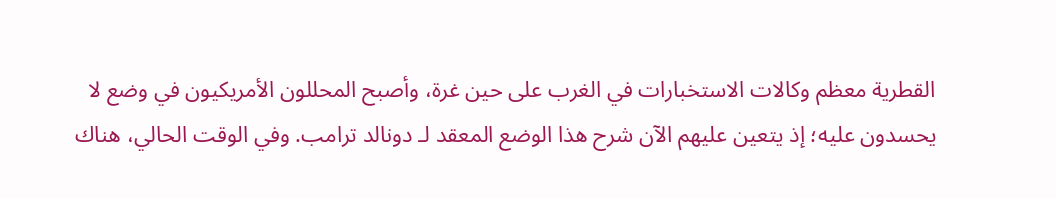القطرية معظم وكالات الاستخبارات في الغرب على حين غرة، وأصبح المحللون الأمريكيون في وضع لا يحسدون عليه؛ إذ يتعين عليهم الآن شرح هذا الوضع المعقد لـ دونالد ترامب. وفي الوقت الحالي، هناك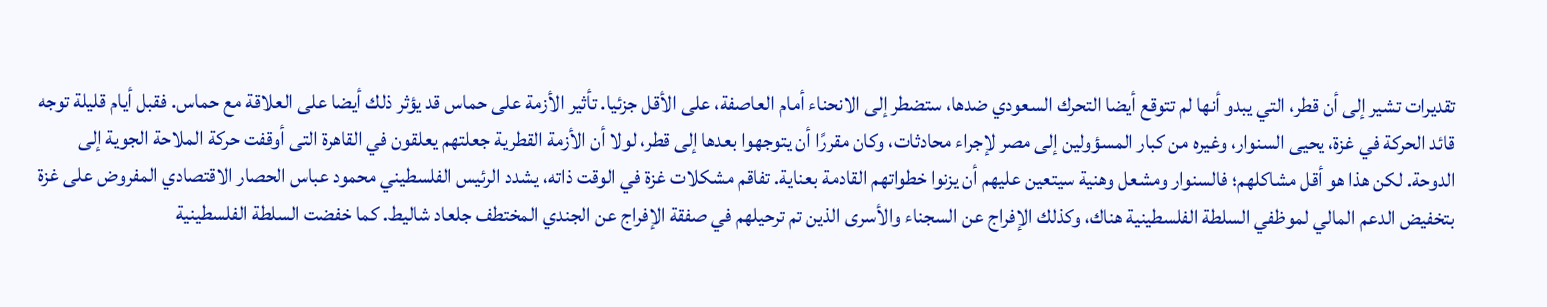تقديرات تشير إلى أن قطر، التي يبدو أنها لم تتوقع أيضا التحرك السعودي ضدها، ستضطر إلى الانحناء أمام العاصفة، على الأقل جزئيا. تأثير الأزمة على حماس قد يؤثر ذلك أيضا على العلاقة مع حماس. فقبل أيام قليلة توجه قائد الحركة في غزة، يحيى السنوار، وغيره من كبار المسؤولين إلى مصر لإجراء محادثات، وكان مقررًا أن يتوجهوا بعدها إلى قطر، لولا أن الأزمة القطرية جعلتهم يعلقون في القاهرة التى أوقفت حركة الملاحة الجوية إلى الدوحة. لكن هذا هو أقل مشاكلهم؛ فالسنوار ومشعل وهنية سيتعين عليهم أن يزنوا خطواتهم القادمة بعناية. تفاقم مشكلات غزة في الوقت ذاته، يشدد الرئيس الفلسطيني محمود عباس الحصار الاقتصادي المفروض على غزة بتخفيض الدعم المالي لموظفي السلطة الفلسطينية هناك، وكذلك الإفراج عن السجناء والأسرى الذين تم ترحيلهم في صفقة الإفراج عن الجندي المختطف جلعاد شاليط. كما خفضت السلطة الفلسطينية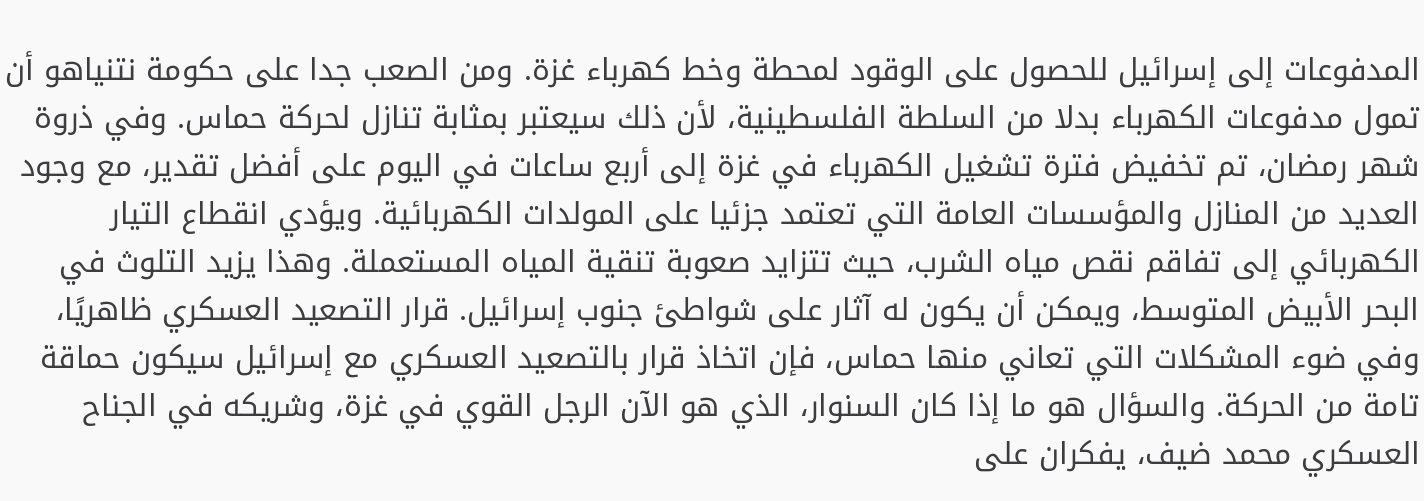المدفوعات إلى إسرائيل للحصول على الوقود لمحطة وخط كهرباء غزة. ومن الصعب جدا على حكومة نتنياهو أن تمول مدفوعات الكهرباء بدلا من السلطة الفلسطينية، لأن ذلك سيعتبر بمثابة تنازل لحركة حماس. وفي ذروة شهر رمضان، تم تخفيض فترة تشغيل الكهرباء في غزة إلى أربع ساعات في اليوم على أفضل تقدير، مع وجود العديد من المنازل والمؤسسات العامة التي تعتمد جزئيا على المولدات الكهربائية. ويؤدي انقطاع التيار الكهربائي إلى تفاقم نقص مياه الشرب، حيث تتزايد صعوبة تنقية المياه المستعملة. وهذا يزيد التلوث في البحر الأبيض المتوسط، ويمكن أن يكون له آثار على شواطئ جنوب إسرائيل. قرار التصعيد العسكري ظاهريًا، وفي ضوء المشكلات التي تعاني منها حماس، فإن اتخاذ قرار بالتصعید العسکري مع إسرائیل سیکون حماقة تامة من الحركة. والسؤال هو ما إذا كان السنوار، الذي هو الآن الرجل القوي في غزة، وشريكه في الجناح العسكري محمد ضيف، يفكران على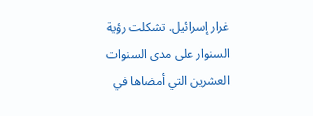غرار إسرائيل. تشكلت رؤية السنوار على مدى السنوات العشرين التي أمضاها في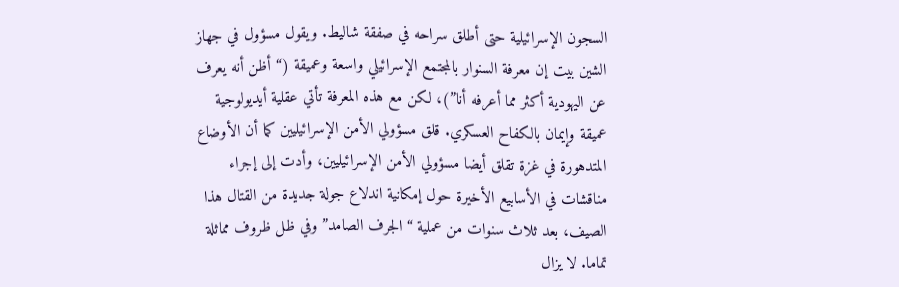السجون الإسرائيلية حتى أطلق سراحه في صفقة شاليط. ويقول مسؤول في جهاز الشين بيت إن معرفة السنوار بالمجتمع الإسرائيلي واسعة وعميقة (“أظن أنه يعرف عن اليهودية أكثر مما أعرفه أنا”)، لكن مع هذه المعرفة تأتي عقلية أيديولوجية عميقة وإيمان بالكفاح العسكري. قلق مسؤولي الأمن الإسرائيليين كما أن الأوضاع المتدهورة في غزة تقلق أيضا مسؤولي الأمن الإسرائيليين، وأدت إلى إجراء مناقشات في الأسابيع الأخيرة حول إمكانية اندلاع جولة جديدة من القتال هذا الصيف، بعد ثلاث سنوات من عملية “الجرف الصامد” وفي ظل ظروف مماثلة تماما. لا يزال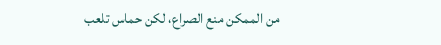من الممكن منع الصراع، لكن حماس تلعب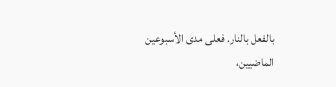بالفعل بالنار. فعلى مدى الأسبوعين الماضيين،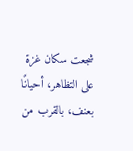شجعت سكان غزة على التظاهر، أحيانًا بعنف، بالقرب من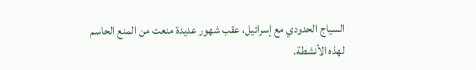السياج الحدودي مع إسرائيل، عقب شهور عديدة منعت من المنع الحاسم لهذه الأنشطة.